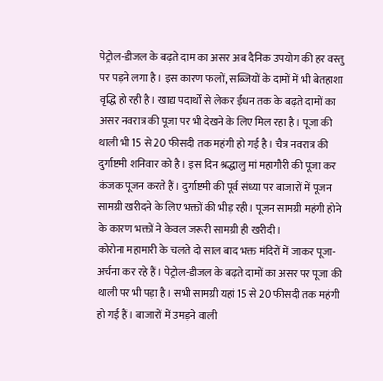पेट्रोल-डीजल के बढ़ते दाम का असर अब दैनिक उपयोग की हर वस्तु पर पड़ने लगा है। इस कारण फलों, सब्जियों के दामों में भी बेतहाशा वृद्धि हो रही है। खाद्य पदार्थों से लेकर ईंधन तक के बढ़ते दामों का असर नवरात्र की पूजा पर भी देखने के लिए मिल रहा है। पूजा की थाली भी 15 से 20 फीसदी तक महंगी हो गई है। चैत्र नवरात्र की दुर्गाष्टमी शनिवार को है। इस दिन श्रद्धालु मां महागौरी की पूजा कर कंजक पूजन करते हैं। दुर्गाष्टमी की पूर्व संध्या पर बाजारों में पूजन सामग्री खरीदने के लिए भक्तों की भीड़ रही। पूजन सामग्री महंगी होने के कारण भक्तों ने केवल जरूरी सामग्री ही खरीदी।
कोरोना महामारी के चलते दो साल बाद भक्त मंदिरों में जाकर पूजा-अर्चना कर रहे हैं। पेट्रोल-डीजल के बढ़ते दामों का असर पर पूजा की थाली पर भी पड़ा है। सभी सामग्री यहां 15 से 20 फीसदी तक महंगी हो गई हैं। बाजारों में उमड़ने वाली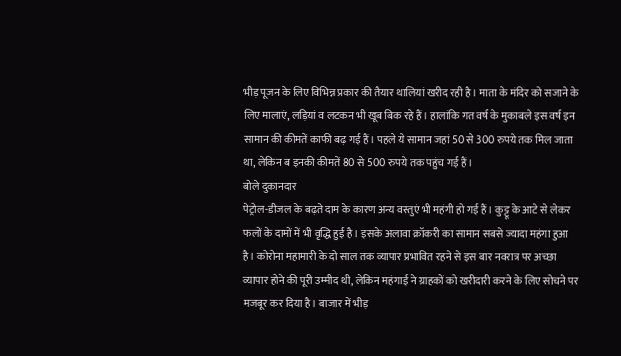भीड़ पूजन के लिए विभिन्न प्रकार की तैयार थालियां खरीद रही है। माता के मंदिर को सजाने के लिए मालाएं, लड़ियां व लटकन भी खूब बिक रहे हैं। हालांकि गत वर्ष के मुकाबले इस वर्ष इन सामान की कीमतें काफी बढ़ गई हैं। पहले ये सामान जहां 50 से 300 रुपये तक मिल जाता था, लेकिन ब इनकी कीमतें 80 से 500 रुपये तक पहुंच गई हैं।
बोले दुकानदार
पेट्रोल-डीजल के बढ़ते दाम के कारण अन्य वस्तुएं भी महंगी हो गई हैं। कुट्टू के आटे से लेकर फलों के दामों में भी वृद्धि हुई है। इसके अलावा क्रॉकरी का सामान सबसे ज्यादा महंगा हुआ है। कोरोना महामारी के दो साल तक व्यापार प्रभावित रहने से इस बार नवरात्र पर अच्छा व्यापार होने की पूरी उम्मीद थी, लेकिन महंगाई ने ग्राहकों को खरीदारी करने के लिए सोचने पर मजबूर कर दिया है। बाजार में भीड़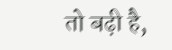तो बढ़ी है,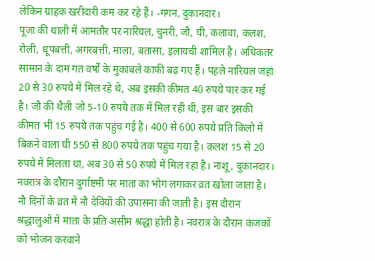लेकिन ग्राहक खरीदारी कम कर रहे हैं। -गगन, दुकानदार।
पूजा की थाली में आमतौर पर नारियल, चुनरी, जौ, घी, कलावा, कलश, रोली, धूपबत्ती, अगरबत्ती, माला, बतासा, इलायची शामिल है। अधिकतर सामान के दाम गत वर्षों के मुकाबले काफी बढ़ गए हैं। पहले नारियल जहां 20 से 30 रुपये में मिल रहे थे, अब इसकी कीमत 40 रुपये पार कर गई है। जौ की थैली जो 5-10 रुपये तक में मिल रही थी, इस बार इसकी कीमत भी 15 रुपये तक पहुंच गई है। 400 से 600 रुपये प्रति किलो में बिकने वाला घी 550 से 800 रुपये तक पहुंच गया है। कलश 15 से 20 रुपये में मिलता था, अब 30 से 50 रुपये में मिल रहा है। नाशू, दुकानदार।
नवरात्र के दौरान दुर्गाष्टमी पर माता का भोग लगाकर व्रत खोला जाता है। नौ दिनों के व्रत में नौ देवियों की उपासना की जाती है। इस दौरान श्रद्धालुओं में माता के प्रति असीम श्रद्धा होती है। नवरात्र के दौरान कंजकों को भोजन करवाने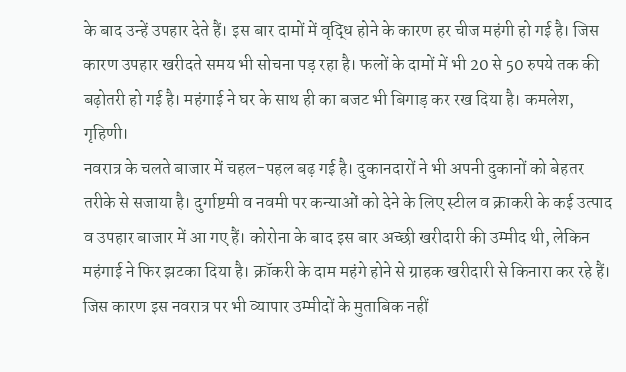के बाद उन्हें उपहार देते हैं। इस बार दामों में वृद्धि होने के कारण हर चीज महंगी हो गई है। जिस कारण उपहार खरीदते समय भी सोचना पड़ रहा है। फलों के दामों में भी 20 से 50 रुपये तक की बढ़ोतरी हो गई है। महंगाई ने घर के साथ ही का बजट भी बिगाड़ कर रख दिया है। कमलेश, गृहिणी।
नवरात्र के चलते बाजार में चहल-पहल बढ़ गई है। दुकानदारों ने भी अपनी दुकानों को बेहतर तरीके से सजाया है। दुर्गाष्टमी व नवमी पर कन्याओं को देने के लिए स्टील व क्राकरी के कई उत्पाद व उपहार बाजार में आ गए हैं। कोरोना के बाद इस बार अच्छी खरीदारी की उम्मीद थी, लेकिन महंगाई ने फिर झटका दिया है। क्रॉकरी के दाम महंगे होने से ग्राहक खरीदारी से किनारा कर रहे हैं। जिस कारण इस नवरात्र पर भी व्यापार उम्मीदों के मुताबिक नहीं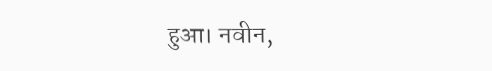हुआ। नवीन,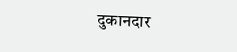दुकानदार